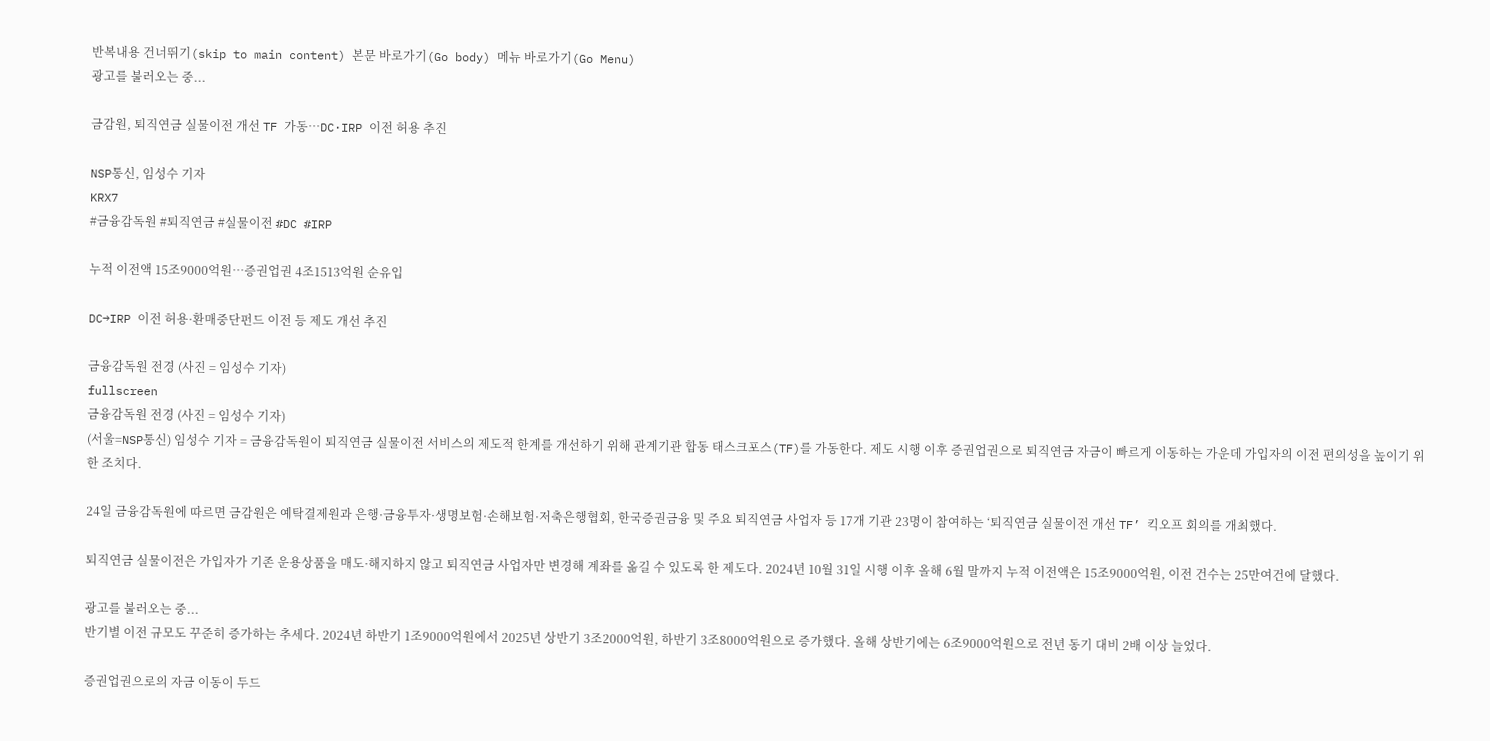반복내용 건너뛰기(skip to main content) 본문 바로가기(Go body) 메뉴 바로가기(Go Menu)
광고를 불러오는 중...

금감원, 퇴직연금 실물이전 개선 TF 가동…DC·IRP 이전 허용 추진

NSP통신, 임성수 기자
KRX7
#금융감독원 #퇴직연금 #실물이전 #DC #IRP

누적 이전액 15조9000억원…증권업권 4조1513억원 순유입

DC→IRP 이전 허용·환매중단펀드 이전 등 제도 개선 추진

금융감독원 전경 (사진 = 임성수 기자)
fullscreen
금융감독원 전경 (사진 = 임성수 기자)
(서울=NSP통신) 임성수 기자 = 금융감독원이 퇴직연금 실물이전 서비스의 제도적 한계를 개선하기 위해 관계기관 합동 태스크포스(TF)를 가동한다. 제도 시행 이후 증권업권으로 퇴직연금 자금이 빠르게 이동하는 가운데 가입자의 이전 편의성을 높이기 위한 조치다.

24일 금융감독원에 따르면 금감원은 예탁결제원과 은행·금융투자·생명보험·손해보험·저축은행협회, 한국증권금융 및 주요 퇴직연금 사업자 등 17개 기관 23명이 참여하는 ‘퇴직연금 실물이전 개선 TF’ 킥오프 회의를 개최했다.

퇴직연금 실물이전은 가입자가 기존 운용상품을 매도·해지하지 않고 퇴직연금 사업자만 변경해 계좌를 옮길 수 있도록 한 제도다. 2024년 10월 31일 시행 이후 올해 6월 말까지 누적 이전액은 15조9000억원, 이전 건수는 25만여건에 달했다.

광고를 불러오는 중...
반기별 이전 규모도 꾸준히 증가하는 추세다. 2024년 하반기 1조9000억원에서 2025년 상반기 3조2000억원, 하반기 3조8000억원으로 증가했다. 올해 상반기에는 6조9000억원으로 전년 동기 대비 2배 이상 늘었다.

증권업권으로의 자금 이동이 두드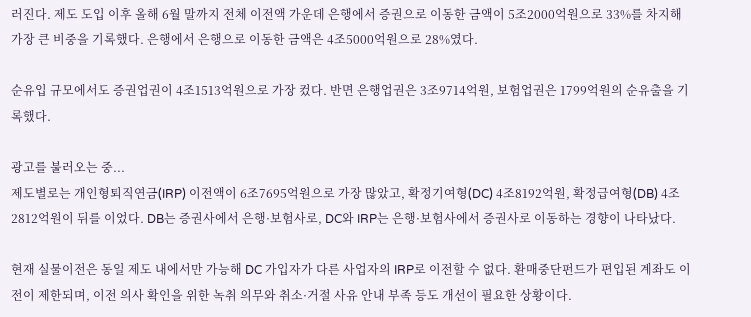러진다. 제도 도입 이후 올해 6월 말까지 전체 이전액 가운데 은행에서 증권으로 이동한 금액이 5조2000억원으로 33%를 차지해 가장 큰 비중을 기록했다. 은행에서 은행으로 이동한 금액은 4조5000억원으로 28%였다.

순유입 규모에서도 증권업권이 4조1513억원으로 가장 컸다. 반면 은행업권은 3조9714억원, 보험업권은 1799억원의 순유출을 기록했다.

광고를 불러오는 중...
제도별로는 개인형퇴직연금(IRP) 이전액이 6조7695억원으로 가장 많았고, 확정기여형(DC) 4조8192억원, 확정급여형(DB) 4조2812억원이 뒤를 이었다. DB는 증권사에서 은행·보험사로, DC와 IRP는 은행·보험사에서 증권사로 이동하는 경향이 나타났다.

현재 실물이전은 동일 제도 내에서만 가능해 DC 가입자가 다른 사업자의 IRP로 이전할 수 없다. 환매중단펀드가 편입된 계좌도 이전이 제한되며, 이전 의사 확인을 위한 녹취 의무와 취소·거절 사유 안내 부족 등도 개선이 필요한 상황이다.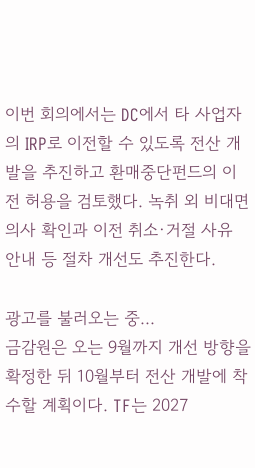이번 회의에서는 DC에서 타 사업자의 IRP로 이전할 수 있도록 전산 개발을 추진하고 환매중단펀드의 이전 허용을 검토했다. 녹취 외 비대면 의사 확인과 이전 취소·거절 사유 안내 등 절차 개선도 추진한다.

광고를 불러오는 중...
금감원은 오는 9월까지 개선 방향을 확정한 뒤 10월부터 전산 개발에 착수할 계획이다. TF는 2027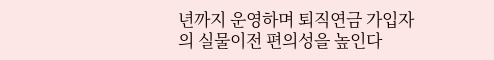년까지 운영하며 퇴직연금 가입자의 실물이전 편의성을 높인다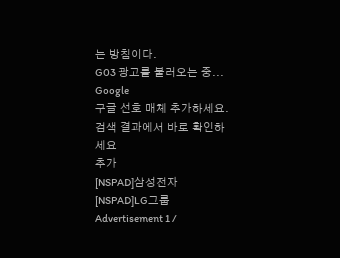는 방침이다.
G03 광고를 불러오는 중...
Google
구글 선호 매체 추가하세요.
검색 결과에서 바로 확인하세요
추가
[NSPAD]삼성전자
[NSPAD]LG그룹
Advertisement 1 /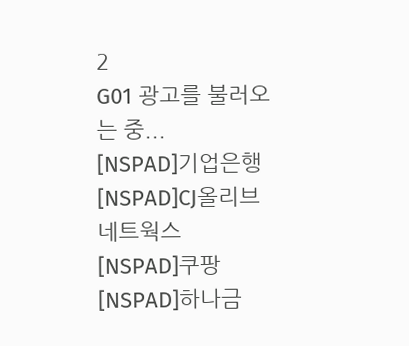2
G01 광고를 불러오는 중...
[NSPAD]기업은행
[NSPAD]CJ올리브네트웍스
[NSPAD]쿠팡
[NSPAD]하나금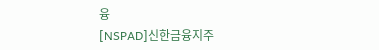융
[NSPAD]신한금융지주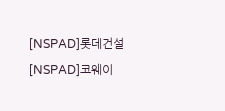[NSPAD]롯데건설
[NSPAD]코웨이